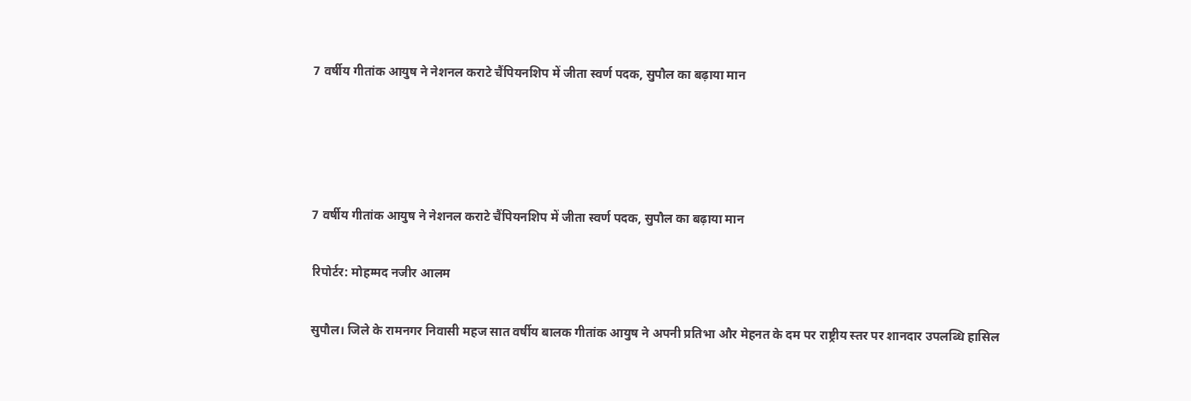7 वर्षीय गीतांक आयुष ने नेशनल कराटे चैंपियनशिप में जीता स्वर्ण पदक, सुपौल का बढ़ाया मान




7 वर्षीय गीतांक आयुष ने नेशनल कराटे चैंपियनशिप में जीता स्वर्ण पदक, सुपौल का बढ़ाया मान

रिपोर्टर: मोहम्मद नजीर आलम

सुपौल। जिले के रामनगर निवासी महज सात वर्षीय बालक गीतांक आयुष ने अपनी प्रतिभा और मेहनत के दम पर राष्ट्रीय स्तर पर शानदार उपलब्धि हासिल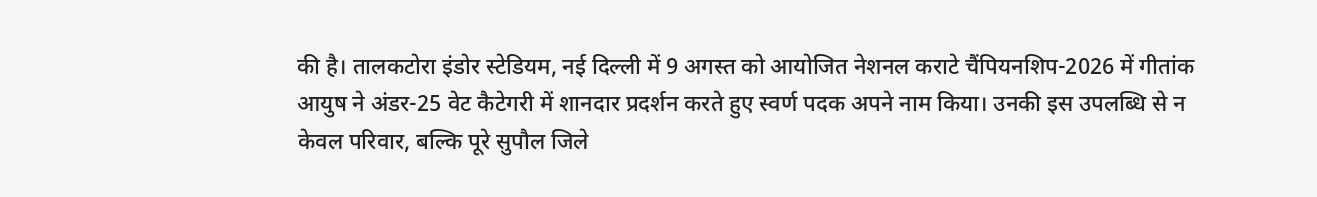की है। तालकटोरा इंडोर स्टेडियम, नई दिल्ली में 9 अगस्त को आयोजित नेशनल कराटे चैंपियनशिप-2026 में गीतांक आयुष ने अंडर-25 वेट कैटेगरी में शानदार प्रदर्शन करते हुए स्वर्ण पदक अपने नाम किया। उनकी इस उपलब्धि से न केवल परिवार, बल्कि पूरे सुपौल जिले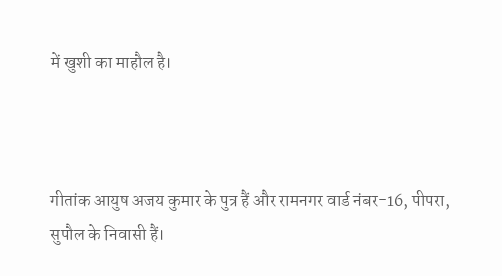में खुशी का माहौल है।



गीतांक आयुष अजय कुमार के पुत्र हैं और रामनगर वार्ड नंबर-16, पीपरा, सुपौल के निवासी हैं।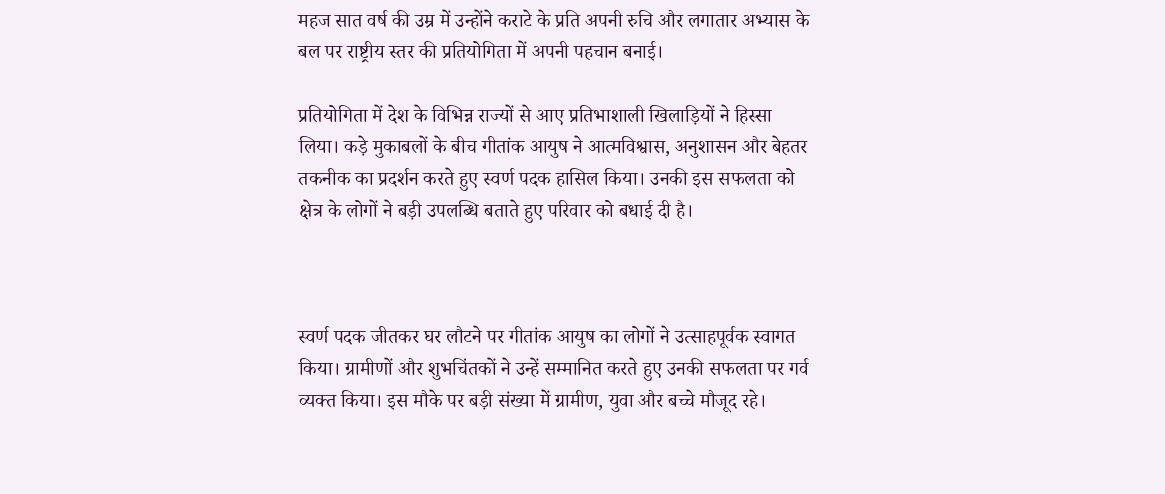महज सात वर्ष की उम्र में उन्होंने कराटे के प्रति अपनी रुचि और लगातार अभ्यास के बल पर राष्ट्रीय स्तर की प्रतियोगिता में अपनी पहचान बनाई।

प्रतियोगिता में देश के विभिन्न राज्यों से आए प्रतिभाशाली खिलाड़ियों ने हिस्सा लिया। कड़े मुकाबलों के बीच गीतांक आयुष ने आत्मविश्वास, अनुशासन और बेहतर तकनीक का प्रदर्शन करते हुए स्वर्ण पदक हासिल किया। उनकी इस सफलता को क्षेत्र के लोगों ने बड़ी उपलब्धि बताते हुए परिवार को बधाई दी है।



स्वर्ण पदक जीतकर घर लौटने पर गीतांक आयुष का लोगों ने उत्साहपूर्वक स्वागत किया। ग्रामीणों और शुभचिंतकों ने उन्हें सम्मानित करते हुए उनकी सफलता पर गर्व व्यक्त किया। इस मौके पर बड़ी संख्या में ग्रामीण, युवा और बच्चे मौजूद रहे।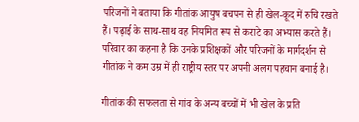परिजनों ने बताया कि गीतांक आयुष बचपन से ही खेल-कूद में रुचि रखते हैं। पढ़ाई के साथ-साथ वह नियमित रूप से कराटे का अभ्यास करते हैं। परिवार का कहना है कि उनके प्रशिक्षकों और परिजनों के मार्गदर्शन से गीतांक ने कम उम्र में ही राष्ट्रीय स्तर पर अपनी अलग पहचान बनाई है।

गीतांक की सफलता से गांव के अन्य बच्चों में भी खेल के प्रति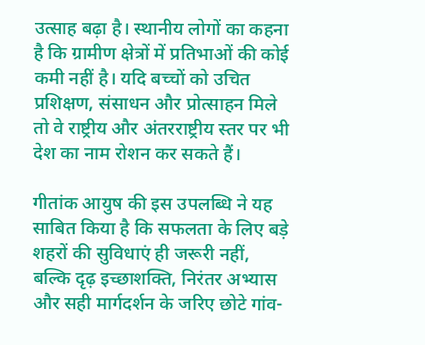उत्साह बढ़ा है। स्थानीय लोगों का कहना है कि ग्रामीण क्षेत्रों में प्रतिभाओं की कोई कमी नहीं है। यदि बच्चों को उचित प्रशिक्षण, संसाधन और प्रोत्साहन मिले तो वे राष्ट्रीय और अंतरराष्ट्रीय स्तर पर भी देश का नाम रोशन कर सकते हैं।

गीतांक आयुष की इस उपलब्धि ने यह साबित किया है कि सफलता के लिए बड़े शहरों की सुविधाएं ही जरूरी नहीं, बल्कि दृढ़ इच्छाशक्ति, निरंतर अभ्यास और सही मार्गदर्शन के जरिए छोटे गांव-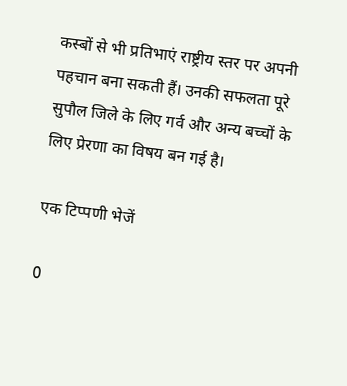कस्बों से भी प्रतिभाएं राष्ट्रीय स्तर पर अपनी पहचान बना सकती हैं। उनकी सफलता पूरे सुपौल जिले के लिए गर्व और अन्य बच्चों के लिए प्रेरणा का विषय बन गई है।

एक टिप्पणी भेजें

0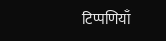टिप्पणियाँ